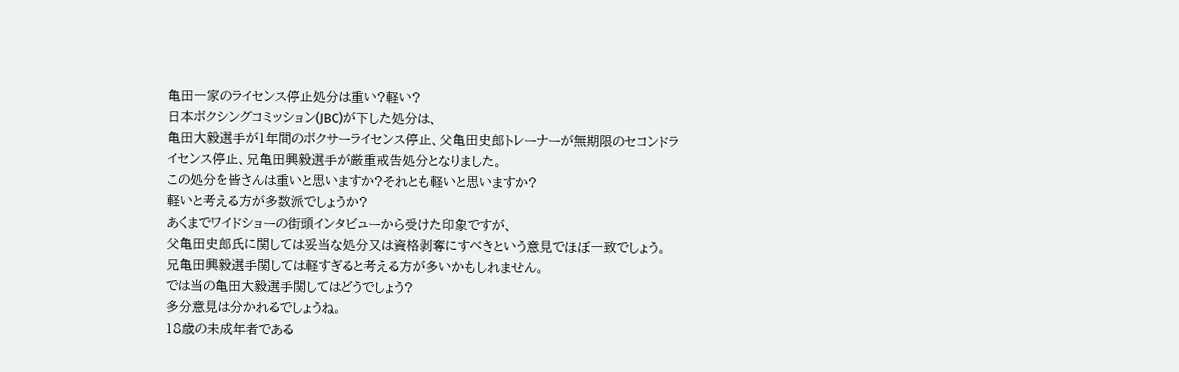亀田一家のライセンス停止処分は重い?軽い?
日本ボクシングコミッション(JBC)が下した処分は、
亀田大毅選手が1年間のボクサーライセンス停止、父亀田史郎トレーナーが無期限のセコンドライセンス停止、兄亀田興毅選手が厳重戒告処分となりました。
この処分を皆さんは重いと思いますか?それとも軽いと思いますか?
軽いと考える方が多数派でしょうか?
あくまでワイドショーの街頭インタビューから受けた印象ですが、
父亀田史郎氏に関しては妥当な処分又は資格剥奪にすべきという意見でほぼ一致でしょう。
兄亀田興毅選手関しては軽すぎると考える方が多いかもしれません。
では当の亀田大毅選手関してはどうでしょう?
多分意見は分かれるでしょうね。
18歳の未成年者である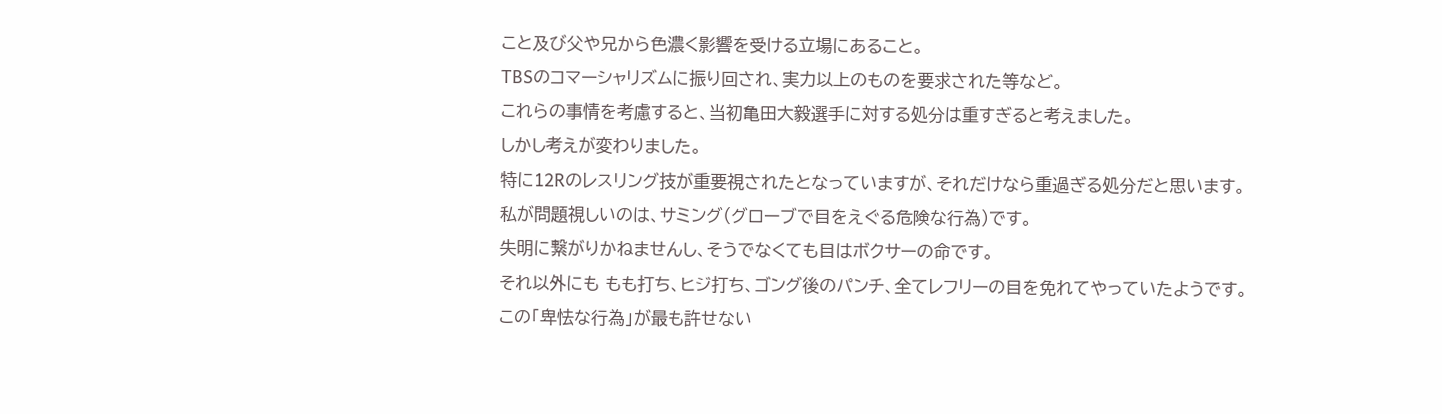こと及び父や兄から色濃く影響を受ける立場にあること。
TBSのコマーシャリズムに振り回され、実力以上のものを要求された等など。
これらの事情を考慮すると、当初亀田大毅選手に対する処分は重すぎると考えました。
しかし考えが変わりました。
特に12Rのレスリング技が重要視されたとなっていますが、それだけなら重過ぎる処分だと思います。
私が問題視しいのは、サミング(グローブで目をえぐる危険な行為)です。
失明に繋がりかねませんし、そうでなくても目はボクサーの命です。
それ以外にも もも打ち、ヒジ打ち、ゴング後のパンチ、全てレフリーの目を免れてやっていたようです。
この「卑怯な行為」が最も許せない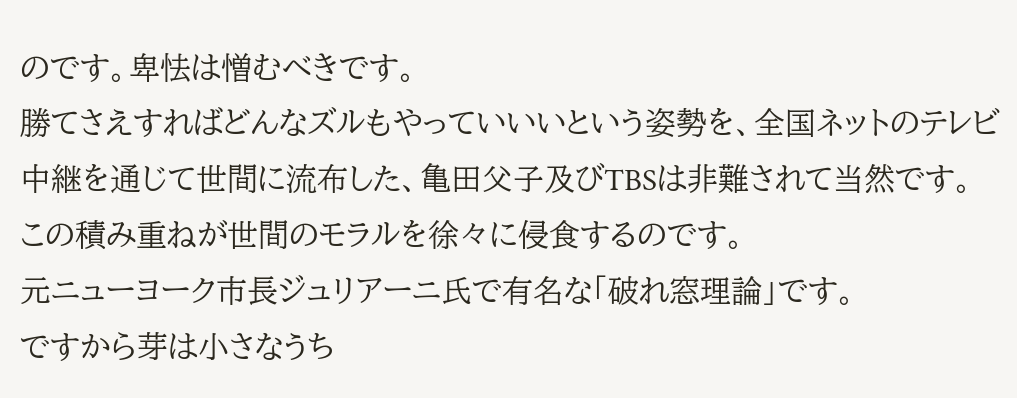のです。卑怯は憎むべきです。
勝てさえすればどんなズルもやっていいいという姿勢を、全国ネットのテレビ中継を通じて世間に流布した、亀田父子及びTBSは非難されて当然です。
この積み重ねが世間のモラルを徐々に侵食するのです。
元ニューヨーク市長ジュリアーニ氏で有名な「破れ窓理論」です。
ですから芽は小さなうち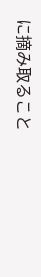に摘み取ること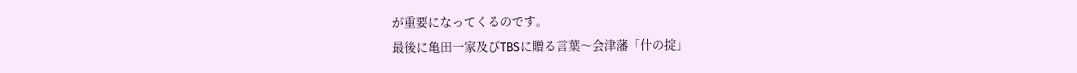が重要になってくるのです。
最後に亀田一家及びTBSに贈る言葉〜会津藩「什の掟」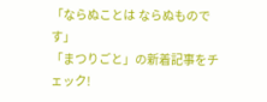「ならぬことは ならぬものです」
「まつりごと」の新着記事をチェック!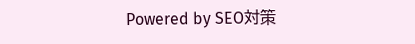Powered by SEO対策